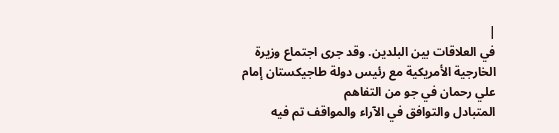|
في العلاقات بين البلدين. وقد جرى اجتماع وزيرة
الخارجية الأمريكية مع رئيس دولة طاجيكستان إمام
علي رحمان في جو من التفاهم
المتبادل والتوافق في الآراء والمواقف تم فيه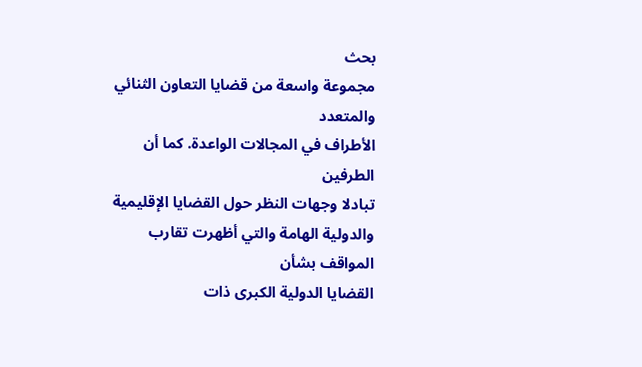بحث
مجموعة واسعة من قضايا التعاون الثنائي والمتعدد
الأطراف في المجالات الواعدة. كما أن الطرفين
تبادلا وجهات النظر حول القضايا الإقليمية
والدولية الهامة والتي أظهرت تقارب المواقف بشأن
القضايا الدولية الكبرى ذات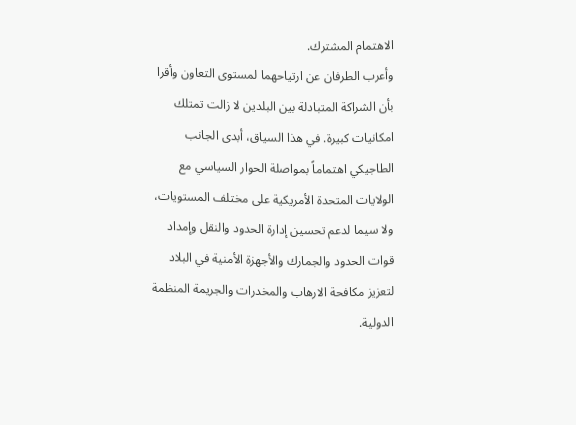الاهتمام المشترك.
وأعرب الطرفان عن ارتياحهما لمستوى التعاون وأقرا
بأن الشراكة المتبادلة بين البلدين لا زالت تمتلك
امكانيات كبيرة. في هذا السياق، أبدى الجانب
الطاجيكي اهتماماً بمواصلة الحوار السياسي مع
الولايات المتحدة الأمريكية على مختلف المستويات،
ولا سيما لدعم تحسين إدارة الحدود والنقل وإمداد
قوات الحدود والجمارك والأجهزة الأمنية في البلاد
لتعزيز مكافحة الارهاب والمخدرات والجريمة المنظمة
الدولية.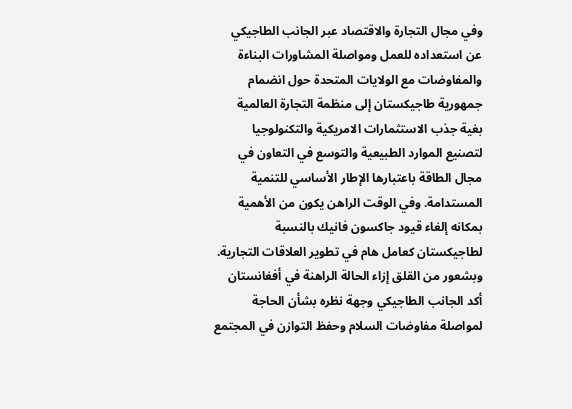وفي مجال التجارة والاقتصاد عبر الجانب الطاجيكي
عن استعداده للعمل ومواصلة المشاورات البناءة
والمفاوضات مع الولايات المتحدة حول انضمام
جمهورية طاجيكستان إلى منظمة التجارة العالمية
بغية جذب الاستثمارات الامريكية والتكنولوجيا
لتصنيع الموارد الطبيعية والتوسع في التعاون في
مجال الطاقة باعتبارها الإطار الأساسي للتنمية
المستدامة. وفي الوقت الراهن يكون من الأهمية
بمكانه إلغاء قيود جاكسون فانيك بالنسبة
لطاجيكستان كعامل هام في تطوير العلاقات التجارية.
وبشعور من القلق إزاء الحالة الراهنة في أفغانستان
أكد الجانب الطاجيكي وجهة نظره بشأن الحاجة
لمواصلة مفاوضات السلام وحفظ التوازن في المجتمع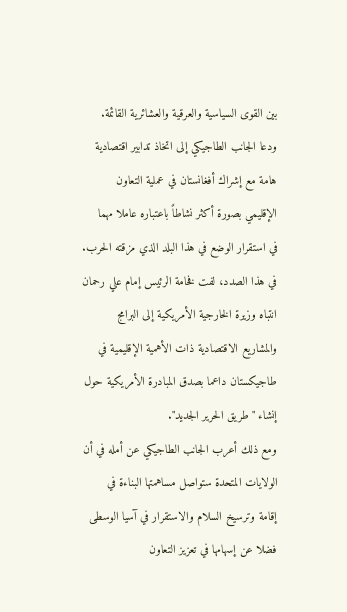بين القوى السياسية والعرقية والعشائرية القائمة.
ودعا الجانب الطاجيكي إلى اتخاذ تدابير اقتصادية
هامة مع إشراك أفغانستان في عملية التعاون
الإقليمي بصورة أكثر نشاطاً باعتباره عاملا مهما
في استقرار الوضع في هذا البلد الذي مزقته الحرب.
في هذا الصدد، لفت فخامة الرئيس إمام علي رحمان
انتباه وزيرة الخارجية الأمريكية إلى البرامج
والمشاريع الاقتصادية ذات الأهمية الإقليمية في
طاجيكستان داعما بصدق المبادرة الأمريكية حول
إنشاء "طريق الحرير الجديد".
ومع ذلك أعرب الجانب الطاجيكي عن أمله في أن
الولايات المتحدة ستواصل مساهمتها البناءة في
إقامة وترسيخ السلام والاستقرار في آسيا الوسطى
فضلا عن إسهامها في تعزيز التعاون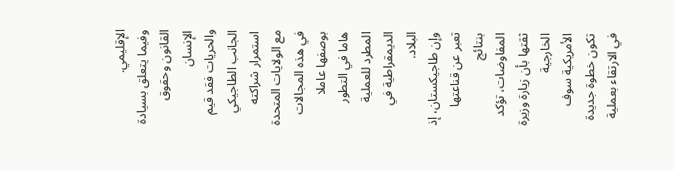الإقليمي.
وفيما يتعلق بسيادة القانون وحقوق الإنسان
والحريات فقد قيم الجانب الطاجيكي استمرار شراكته
مع الولايات المتحدة في هذه المجالات بوصفها عاملا
هاما في التطور المطرد للعملية الديمقراطية في
البلاد.
وإن طاجيكستان، إذ تعبر عن قناعتها بنتائج
المفاوضات، تؤكد ثقتها بأن زيارة وزيرة الخارجية
الأمريكية سوف تكون خطوة جديدة في الارتقاء بعملية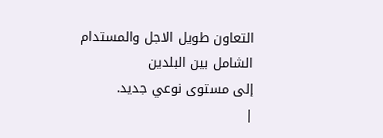التعاون طويل الاجل والمستدام الشامل بين البلدين
إلى مستوى نوعي جديد.
|